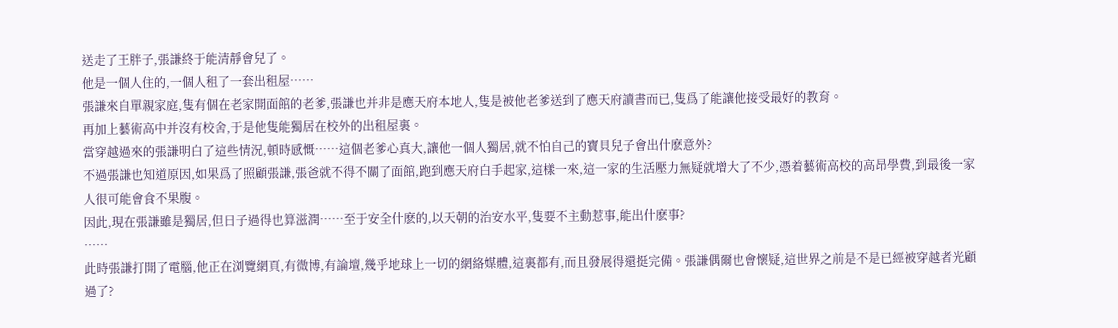送走了王胖子,張謙終于能清靜會兒了。
他是一個人住的,一個人租了一套出租屋……
張謙來自單親家庭,隻有個在老家開面館的老爹,張謙也并非是應天府本地人,隻是被他老爹送到了應天府讀書而已,隻爲了能讓他接受最好的教育。
再加上藝術高中并沒有校舍,于是他隻能獨居在校外的出租屋裏。
當穿越過來的張謙明白了這些情況,頓時感慨……這個老爹心真大,讓他一個人獨居,就不怕自己的寶貝兒子會出什麽意外?
不過張謙也知道原因,如果爲了照顧張謙,張爸就不得不關了面館,跑到應天府白手起家,這樣一來,這一家的生活壓力無疑就增大了不少,憑着藝術高校的高昂學費,到最後一家人很可能會食不果腹。
因此,現在張謙雖是獨居,但日子過得也算滋潤……至于安全什麽的,以天朝的治安水平,隻要不主動惹事,能出什麽事?
……
此時張謙打開了電腦,他正在浏覽網頁,有微博,有論壇,幾乎地球上一切的網絡媒體,這裏都有,而且發展得還挺完備。張謙偶爾也會懷疑,這世界之前是不是已經被穿越者光顧過了?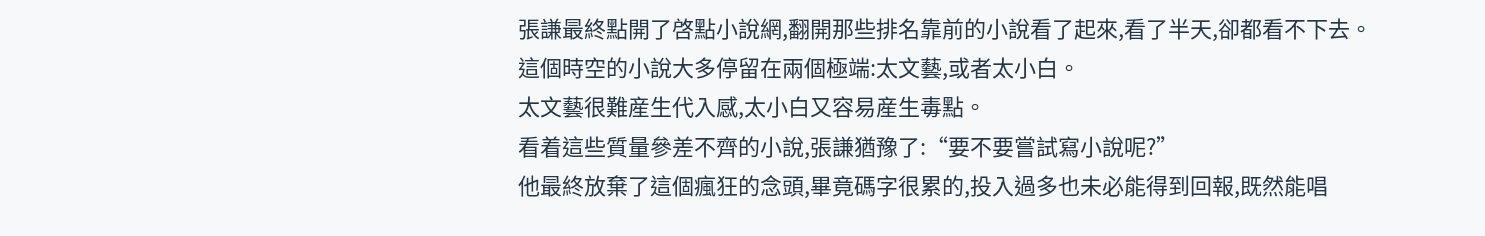張謙最終點開了啓點小說網,翻開那些排名靠前的小說看了起來,看了半天,卻都看不下去。
這個時空的小說大多停留在兩個極端:太文藝,或者太小白。
太文藝很難産生代入感,太小白又容易産生毒點。
看着這些質量參差不齊的小說,張謙猶豫了:“要不要嘗試寫小說呢?”
他最終放棄了這個瘋狂的念頭,畢竟碼字很累的,投入過多也未必能得到回報,既然能唱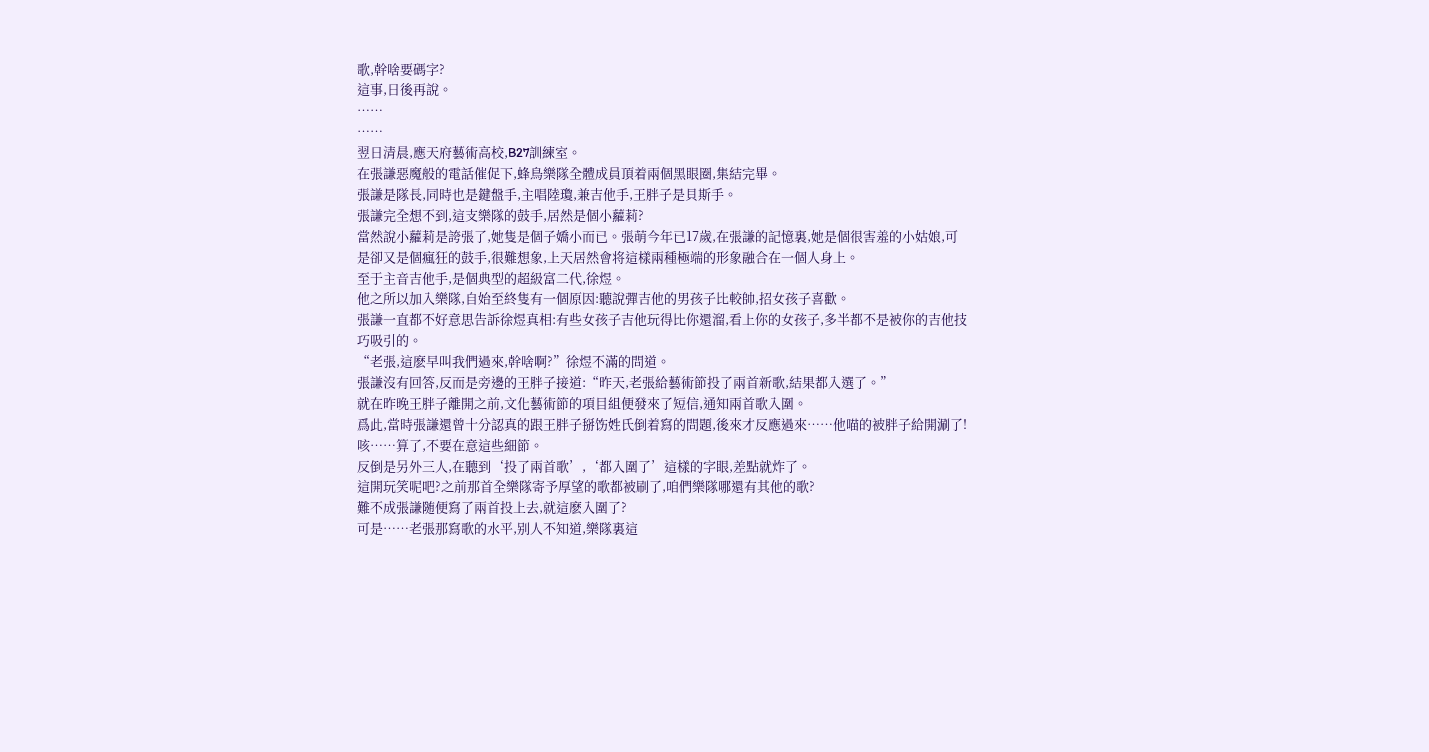歌,幹啥要碼字?
這事,日後再說。
……
……
翌日清晨,應天府藝術高校,B27訓練室。
在張謙惡魔般的電話催促下,蜂鳥樂隊全體成員頂着兩個黑眼圈,集結完畢。
張謙是隊長,同時也是鍵盤手,主唱陸瓊,兼吉他手,王胖子是貝斯手。
張謙完全想不到,這支樂隊的鼓手,居然是個小蘿莉?
當然說小蘿莉是誇張了,她隻是個子嬌小而已。張萌今年已17歲,在張謙的記憶裏,她是個很害羞的小姑娘,可是卻又是個瘋狂的鼓手,很難想象,上天居然會将這樣兩種極端的形象融合在一個人身上。
至于主音吉他手,是個典型的超級富二代,徐煜。
他之所以加入樂隊,自始至終隻有一個原因:聽說彈吉他的男孩子比較帥,招女孩子喜歡。
張謙一直都不好意思告訴徐煜真相:有些女孩子吉他玩得比你還溜,看上你的女孩子,多半都不是被你的吉他技巧吸引的。
“老張,這麽早叫我們過來,幹啥啊?”徐煜不滿的問道。
張謙沒有回答,反而是旁邊的王胖子接道:“昨天,老張給藝術節投了兩首新歌,結果都入選了。”
就在昨晚王胖子離開之前,文化藝術節的項目組便發來了短信,通知兩首歌入圍。
爲此,當時張謙還曾十分認真的跟王胖子掰饬姓氏倒着寫的問題,後來才反應過來……他喵的被胖子給開涮了!
咳……算了,不要在意這些細節。
反倒是另外三人,在聽到‘投了兩首歌’,‘都入圍了’這樣的字眼,差點就炸了。
這開玩笑呢吧?之前那首全樂隊寄予厚望的歌都被刷了,咱們樂隊哪還有其他的歌?
難不成張謙随便寫了兩首投上去,就這麽入圍了?
可是……老張那寫歌的水平,别人不知道,樂隊裏這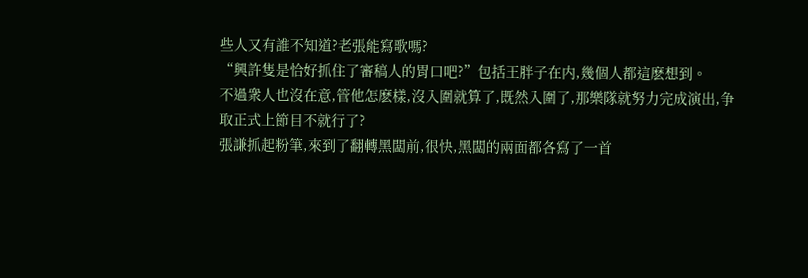些人又有誰不知道?老張能寫歌嗎?
“興許隻是恰好抓住了審稿人的胃口吧?”包括王胖子在内,幾個人都這麽想到。
不過衆人也沒在意,管他怎麽樣,沒入圍就算了,既然入圍了,那樂隊就努力完成演出,争取正式上節目不就行了?
張謙抓起粉筆,來到了翻轉黑闆前,很快,黑闆的兩面都各寫了一首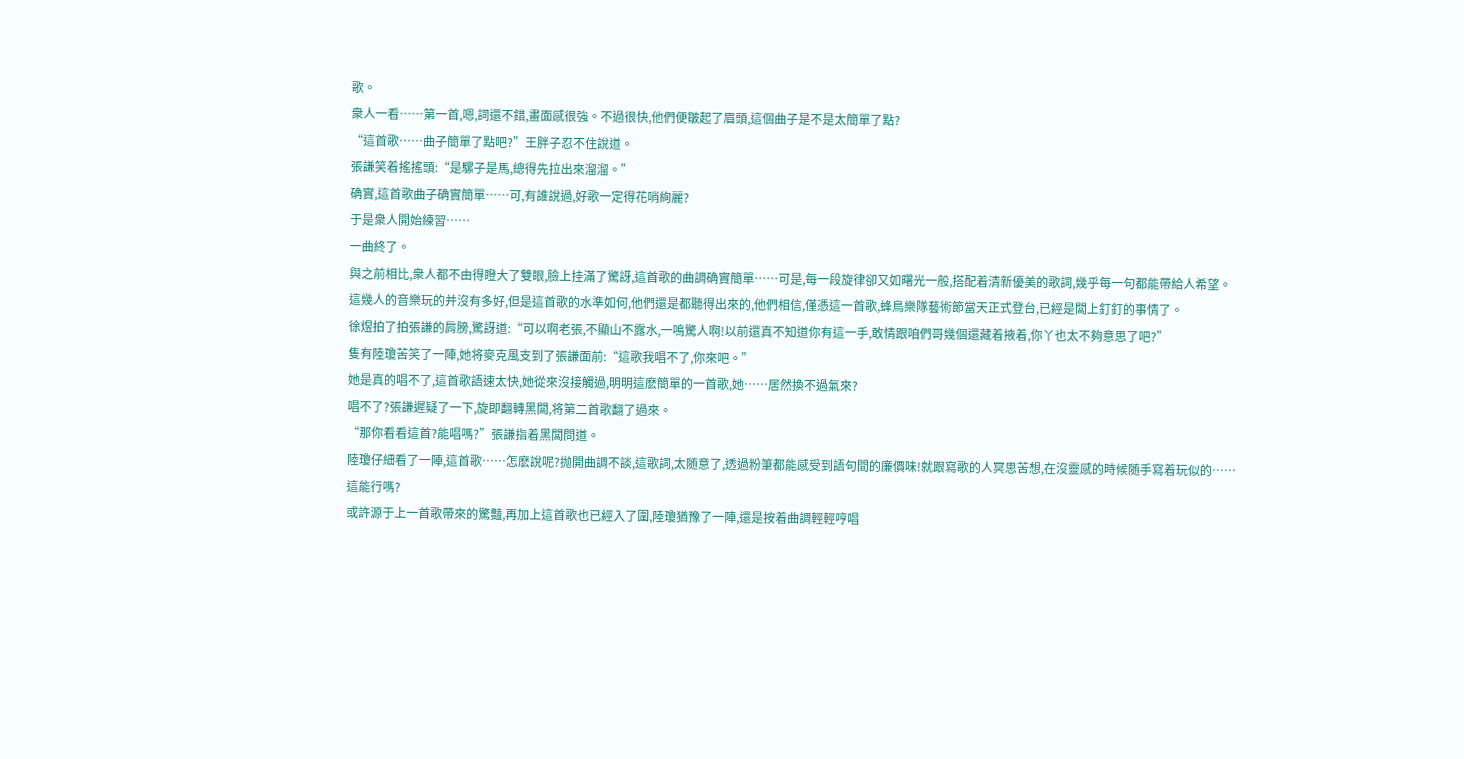歌。
衆人一看……第一首,嗯,詞還不錯,畫面感很強。不過很快,他們便皺起了眉頭,這個曲子是不是太簡單了點?
“這首歌……曲子簡單了點吧?”王胖子忍不住說道。
張謙笑着搖搖頭:“是騾子是馬,總得先拉出來溜溜。”
确實,這首歌曲子确實簡單……可,有誰說過,好歌一定得花哨絢麗?
于是衆人開始練習……
一曲終了。
與之前相比,衆人都不由得瞪大了雙眼,臉上挂滿了驚訝,這首歌的曲調确實簡單……可是,每一段旋律卻又如曙光一般,搭配着清新優美的歌詞,幾乎每一句都能帶給人希望。
這幾人的音樂玩的并沒有多好,但是這首歌的水準如何,他們還是都聽得出來的,他們相信,僅憑這一首歌,蜂鳥樂隊藝術節當天正式登台,已經是闆上釘釘的事情了。
徐煜拍了拍張謙的肩膀,驚訝道:“可以啊老張,不顯山不露水,一鳴驚人啊!以前還真不知道你有這一手,敢情跟咱們哥幾個還藏着掖着,你丫也太不夠意思了吧?”
隻有陸瓊苦笑了一陣,她将麥克風支到了張謙面前:“這歌我唱不了,你來吧。”
她是真的唱不了,這首歌語速太快,她從來沒接觸過,明明這麽簡單的一首歌,她……居然換不過氣來?
唱不了?張謙遲疑了一下,旋即翻轉黑闆,将第二首歌翻了過來。
“那你看看這首?能唱嗎?”張謙指着黑闆問道。
陸瓊仔細看了一陣,這首歌……怎麽說呢?抛開曲調不談,這歌詞,太随意了,透過粉筆都能感受到語句間的廉價味!就跟寫歌的人冥思苦想,在沒靈感的時候随手寫着玩似的……
這能行嗎?
或許源于上一首歌帶來的驚豔,再加上這首歌也已經入了圍,陸瓊猶豫了一陣,還是按着曲調輕輕哼唱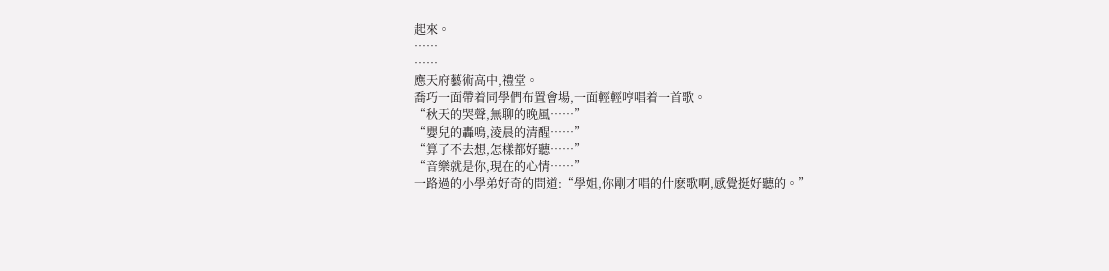起來。
……
……
應天府藝術高中,禮堂。
喬巧一面帶着同學們布置會場,一面輕輕哼唱着一首歌。
“秋天的哭聲,無聊的晚風……”
“嬰兒的轟鳴,淩晨的清醒……”
“算了不去想,怎樣都好聽……”
“音樂就是你,現在的心情……”
一路過的小學弟好奇的問道:“學姐,你剛才唱的什麽歌啊,感覺挺好聽的。”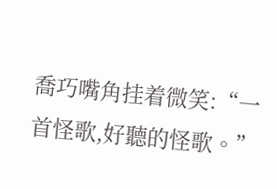喬巧嘴角挂着微笑:“一首怪歌,好聽的怪歌。”